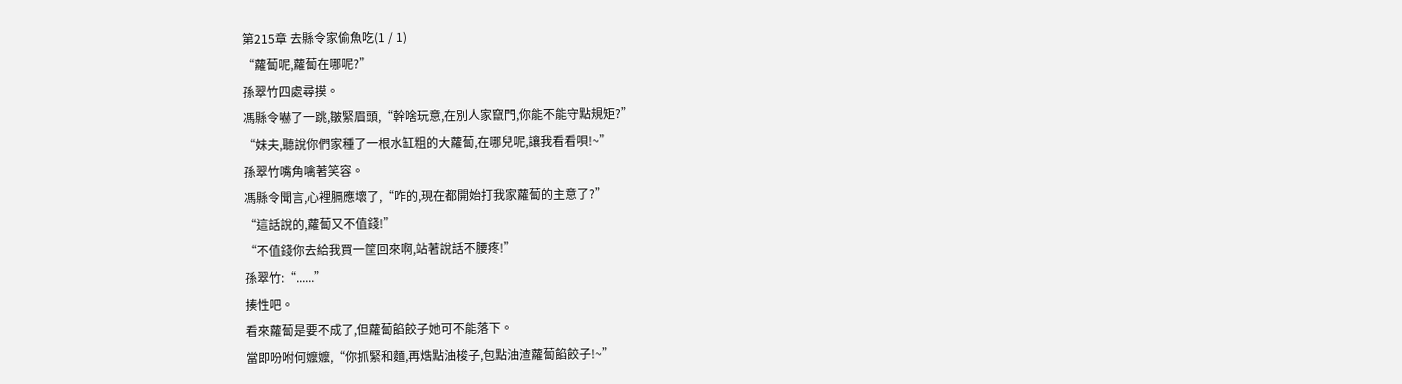第215章 去縣令家偷魚吃(1 / 1)
“蘿蔔呢,蘿蔔在哪呢?”
孫翠竹四處尋摸。
馮縣令嚇了一跳,皺緊眉頭,“幹啥玩意,在別人家竄門,你能不能守點規矩?”
“妹夫,聽說你們家種了一根水缸粗的大蘿蔔,在哪兒呢,讓我看看唄!~”
孫翠竹嘴角噙著笑容。
馮縣令聞言,心裡膈應壞了,“咋的,現在都開始打我家蘿蔔的主意了?”
“這話說的,蘿蔔又不值錢!”
“不值錢你去給我買一筐回來啊,站著說話不腰疼!”
孫翠竹:“......”
揍性吧。
看來蘿蔔是要不成了,但蘿蔔餡餃子她可不能落下。
當即吩咐何嬤嬤,“你抓緊和麵,再焅點油梭子,包點油渣蘿蔔餡餃子!~”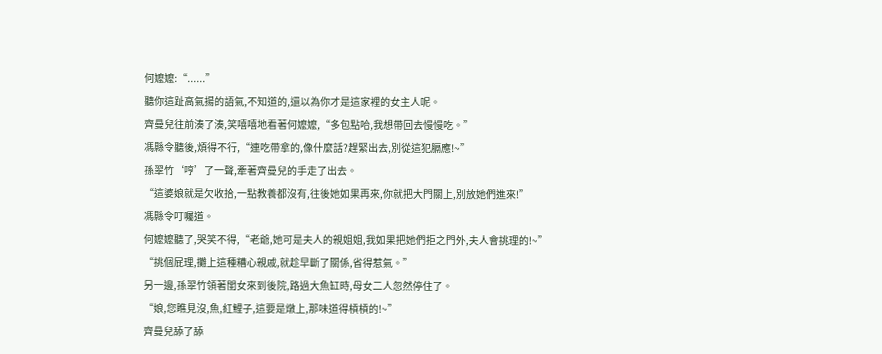何嬤嬤:“......”
聽你這趾高氣揚的語氣,不知道的,還以為你才是這家裡的女主人呢。
齊曼兒往前湊了湊,笑嘻嘻地看著何嬤嬤,“多包點哈,我想帶回去慢慢吃。”
馮縣令聽後,煩得不行,“連吃帶拿的,像什麼話?趕緊出去,別從這犯膈應!~”
孫翠竹‘哼’了一聲,牽著齊曼兒的手走了出去。
“這婆娘就是欠收拾,一點教養都沒有,往後她如果再來,你就把大門關上,別放她們進來!”
馮縣令叮囑道。
何嬤嬤聽了,哭笑不得,“老爺,她可是夫人的親姐姐,我如果把她們拒之門外,夫人會挑理的!~”
“挑個屁理,攤上這種糟心親戚,就趁早斷了關係,省得惹氣。”
另一邊,孫翠竹領著閨女來到後院,路過大魚缸時,母女二人忽然停住了。
“娘,您瞧見沒,魚,紅鯉子,這要是燉上,那味道得槓槓的!~”
齊曼兒舔了舔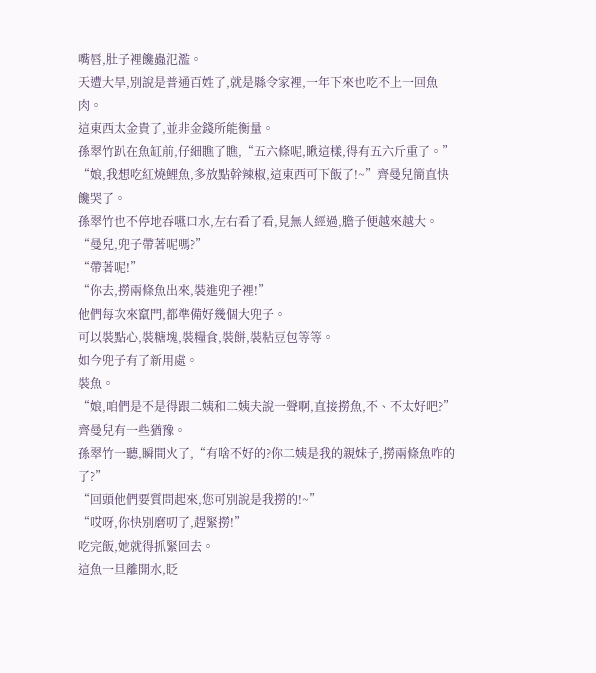嘴唇,肚子裡饞蟲氾濫。
天遭大旱,別說是普通百姓了,就是縣令家裡,一年下來也吃不上一回魚肉。
這東西太金貴了,並非金錢所能衡量。
孫翠竹趴在魚缸前,仔細瞧了瞧,“五六條呢,瞅這樣,得有五六斤重了。”
“娘,我想吃紅燒鯉魚,多放點幹辣椒,這東西可下飯了!~”齊曼兒簡直快饞哭了。
孫翠竹也不停地吞嚥口水,左右看了看,見無人經過,膽子便越來越大。
“曼兒,兜子帶著呢嗎?”
“帶著呢!”
“你去,撈兩條魚出來,裝進兜子裡!”
他們每次來竄門,都準備好幾個大兜子。
可以裝點心,裝糖塊,裝糧食,裝餅,裝粘豆包等等。
如今兜子有了新用處。
裝魚。
“娘,咱們是不是得跟二姨和二姨夫說一聲啊,直接撈魚,不、不太好吧?”
齊曼兒有一些猶豫。
孫翠竹一聽,瞬間火了,“有啥不好的?你二姨是我的親妹子,撈兩條魚咋的了?”
“回頭他們要質問起來,您可別說是我撈的!~”
“哎呀,你快別磨叨了,趕緊撈!”
吃完飯,她就得抓緊回去。
這魚一旦離開水,眨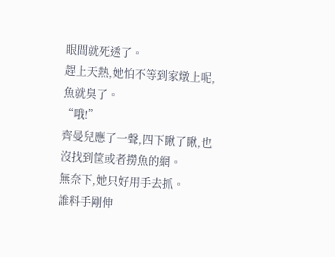眼間就死透了。
趕上天熱,她怕不等到家燉上呢,魚就臭了。
“哦!”
齊曼兒應了一聲,四下瞅了瞅,也沒找到筐或者撈魚的網。
無奈下,她只好用手去抓。
誰料手剛伸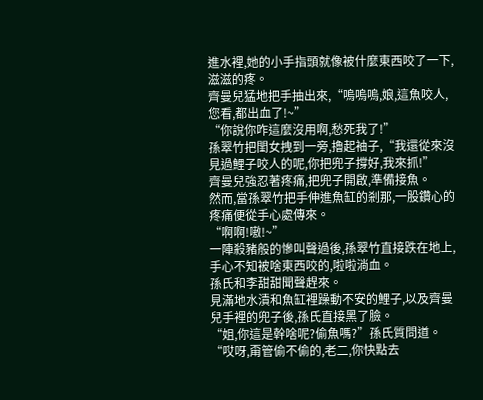進水裡,她的小手指頭就像被什麼東西咬了一下,滋滋的疼。
齊曼兒猛地把手抽出來,“嗚嗚嗚,娘,這魚咬人,您看,都出血了!~”
“你說你咋這麼沒用啊,愁死我了!”
孫翠竹把閨女拽到一旁,擼起袖子,“我還從來沒見過鯉子咬人的呢,你把兜子撐好,我來抓!”
齊曼兒強忍著疼痛,把兜子開啟,準備接魚。
然而,當孫翠竹把手伸進魚缸的剎那,一股鑽心的疼痛便從手心處傳來。
“啊啊!嗷!~”
一陣殺豬般的慘叫聲過後,孫翠竹直接跌在地上,手心不知被啥東西咬的,啦啦淌血。
孫氏和李甜甜聞聲趕來。
見滿地水漬和魚缸裡躁動不安的鯉子,以及齊曼兒手裡的兜子後,孫氏直接黑了臉。
“姐,你這是幹啥呢?偷魚嗎?”孫氏質問道。
“哎呀,甭管偷不偷的,老二,你快點去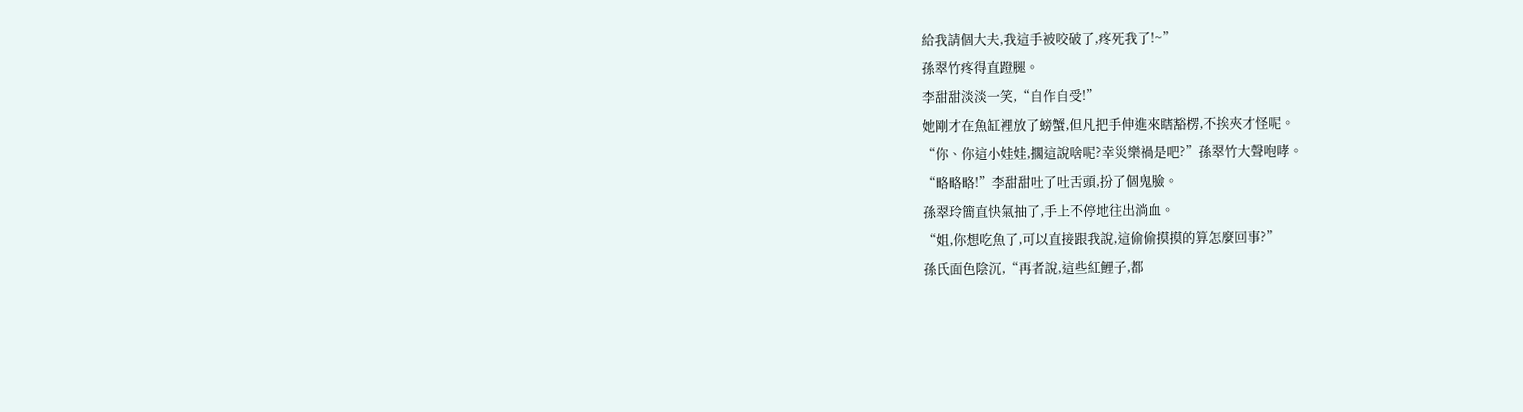給我請個大夫,我這手被咬破了,疼死我了!~”
孫翠竹疼得直蹬腿。
李甜甜淡淡一笑,“自作自受!”
她剛才在魚缸裡放了螃蟹,但凡把手伸進來瞎豁楞,不挨夾才怪呢。
“你、你這小娃娃,擱這說啥呢?幸災樂禍是吧?”孫翠竹大聲咆哮。
“略略略!”李甜甜吐了吐舌頭,扮了個鬼臉。
孫翠玲簡直快氣抽了,手上不停地往出淌血。
“姐,你想吃魚了,可以直接跟我說,這偷偷摸摸的算怎麼回事?”
孫氏面色陰沉,“再者說,這些紅鯉子,都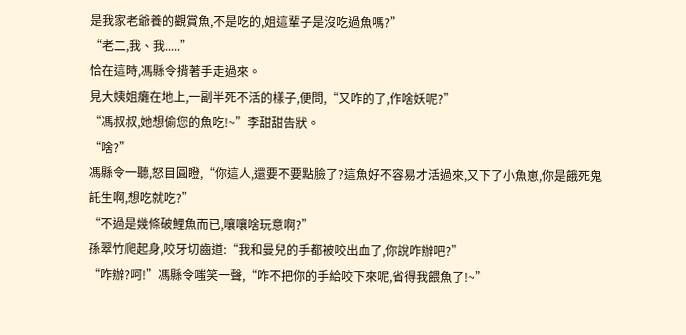是我家老爺養的觀賞魚,不是吃的,姐這輩子是沒吃過魚嗎?”
“老二,我、我.....”
恰在這時,馮縣令揹著手走過來。
見大姨姐癱在地上,一副半死不活的樣子,便問,“又咋的了,作啥妖呢?”
“馮叔叔,她想偷您的魚吃!~”李甜甜告狀。
“啥?”
馮縣令一聽,怒目圓瞪,“你這人,還要不要點臉了?這魚好不容易才活過來,又下了小魚崽,你是餓死鬼託生啊,想吃就吃?”
“不過是幾條破鯉魚而已,嚷嚷啥玩意啊?”
孫翠竹爬起身,咬牙切齒道:“我和曼兒的手都被咬出血了,你說咋辦吧?”
“咋辦?呵!”馮縣令嗤笑一聲,“咋不把你的手給咬下來呢,省得我餵魚了!~”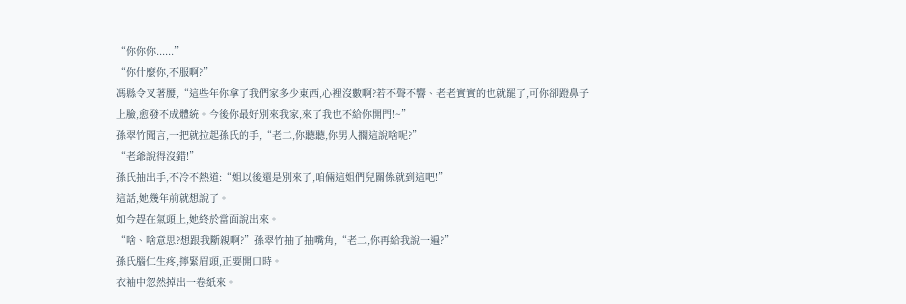“你你你......”
“你什麼你,不服啊?”
馮縣令叉著腰,“這些年你拿了我們家多少東西,心裡沒數啊?若不聲不響、老老實實的也就罷了,可你卻蹬鼻子上臉,愈發不成體統。今後你最好別來我家,來了我也不給你開門!~”
孫翠竹聞言,一把就拉起孫氏的手,“老二,你聽聽,你男人擱這說啥呢?”
“老爺說得沒錯!”
孫氏抽出手,不冷不熱道:“姐以後還是別來了,咱倆這姐們兒關係就到這吧!”
這話,她幾年前就想說了。
如今趕在氣頭上,她終於當面說出來。
“啥、啥意思?想跟我斷親啊?”孫翠竹抽了抽嘴角,“老二,你再給我說一遍?”
孫氏腦仁生疼,擰緊眉頭,正要開口時。
衣袖中忽然掉出一卷紙來。